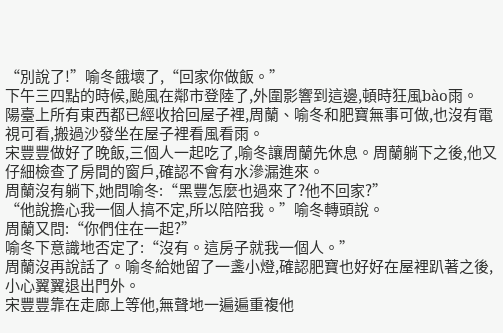“別說了!”喻冬餓壞了,“回家你做飯。”
下午三四點的時候,颱風在鄰市登陸了,外圍影響到這邊,頓時狂風bào雨。
陽臺上所有東西都已經收拾回屋子裡,周蘭、喻冬和肥寶無事可做,也沒有電視可看,搬過沙發坐在屋子裡看風看雨。
宋豐豐做好了晚飯,三個人一起吃了,喻冬讓周蘭先休息。周蘭躺下之後,他又仔細檢查了房間的窗戶,確認不會有水滲漏進來。
周蘭沒有躺下,她問喻冬:“黑豐怎麼也過來了?他不回家?”
“他說擔心我一個人搞不定,所以陪陪我。”喻冬轉頭說。
周蘭又問:“你們住在一起?”
喻冬下意識地否定了:“沒有。這房子就我一個人。”
周蘭沒再說話了。喻冬給她留了一盞小燈,確認肥寶也好好在屋裡趴著之後,小心翼翼退出門外。
宋豐豐靠在走廊上等他,無聲地一遍遍重複他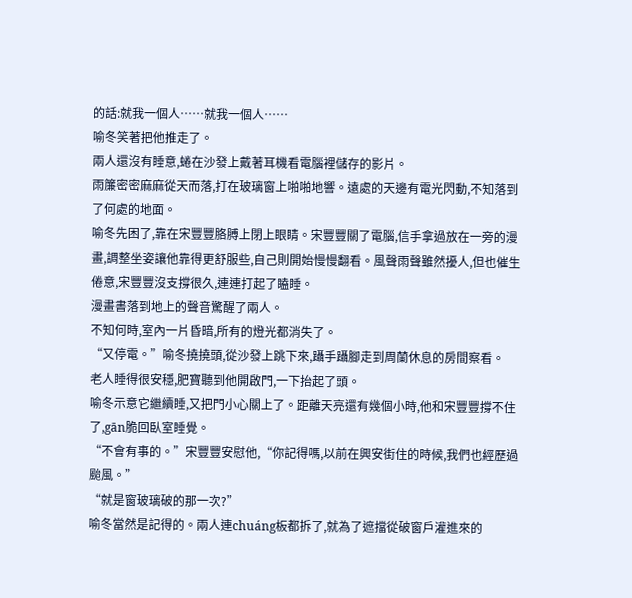的話:就我一個人……就我一個人……
喻冬笑著把他推走了。
兩人還沒有睡意,蜷在沙發上戴著耳機看電腦裡儲存的影片。
雨簾密密麻麻從天而落,打在玻璃窗上啪啪地響。遠處的天邊有電光閃動,不知落到了何處的地面。
喻冬先困了,靠在宋豐豐胳膊上閉上眼睛。宋豐豐關了電腦,信手拿過放在一旁的漫畫,調整坐姿讓他靠得更舒服些,自己則開始慢慢翻看。風聲雨聲雖然擾人,但也催生倦意,宋豐豐沒支撐很久,連連打起了瞌睡。
漫畫書落到地上的聲音驚醒了兩人。
不知何時,室內一片昏暗,所有的燈光都消失了。
“又停電。”喻冬撓撓頭,從沙發上跳下來,躡手躡腳走到周蘭休息的房間察看。
老人睡得很安穩,肥寶聽到他開啟門,一下抬起了頭。
喻冬示意它繼續睡,又把門小心關上了。距離天亮還有幾個小時,他和宋豐豐撐不住了,gān脆回臥室睡覺。
“不會有事的。”宋豐豐安慰他,“你記得嗎,以前在興安街住的時候,我們也經歷過颱風。”
“就是窗玻璃破的那一次?”
喻冬當然是記得的。兩人連chuáng板都拆了,就為了遮擋從破窗戶灌進來的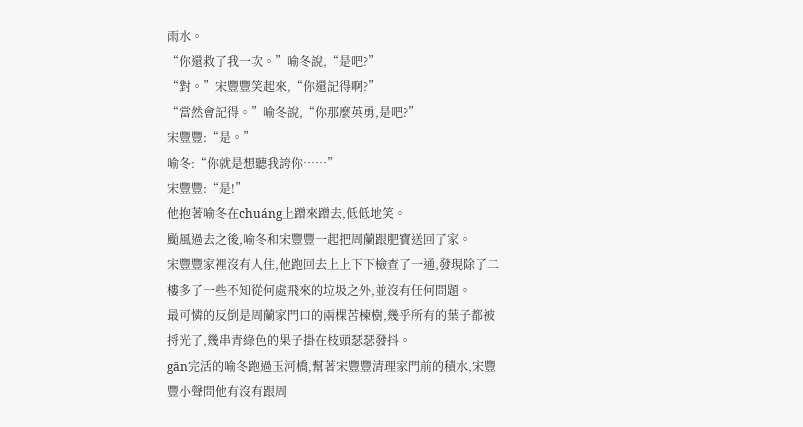雨水。
“你還救了我一次。”喻冬說,“是吧?”
“對。”宋豐豐笑起來,“你還記得啊?”
“當然會記得。”喻冬說,“你那麼英勇,是吧?”
宋豐豐:“是。”
喻冬:“你就是想聽我誇你……”
宋豐豐:“是!”
他抱著喻冬在chuáng上蹭來蹭去,低低地笑。
颱風過去之後,喻冬和宋豐豐一起把周蘭跟肥寶送回了家。
宋豐豐家裡沒有人住,他跑回去上上下下檢查了一通,發現除了二樓多了一些不知從何處飛來的垃圾之外,並沒有任何問題。
最可憐的反倒是周蘭家門口的兩棵苦楝樹,幾乎所有的葉子都被捋光了,幾串青綠色的果子掛在枝頭瑟瑟發抖。
gān完活的喻冬跑過玉河橋,幫著宋豐豐清理家門前的積水,宋豐豐小聲問他有沒有跟周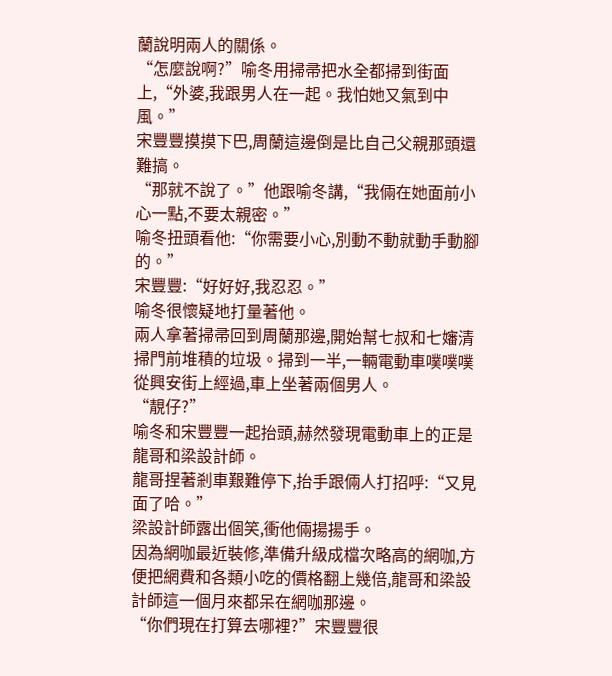蘭說明兩人的關係。
“怎麼說啊?”喻冬用掃帚把水全都掃到街面上,“外婆,我跟男人在一起。我怕她又氣到中風。”
宋豐豐摸摸下巴,周蘭這邊倒是比自己父親那頭還難搞。
“那就不說了。”他跟喻冬講,“我倆在她面前小心一點,不要太親密。”
喻冬扭頭看他:“你需要小心,別動不動就動手動腳的。”
宋豐豐:“好好好,我忍忍。”
喻冬很懷疑地打量著他。
兩人拿著掃帚回到周蘭那邊,開始幫七叔和七嬸清掃門前堆積的垃圾。掃到一半,一輛電動車噗噗噗從興安街上經過,車上坐著兩個男人。
“靚仔?”
喻冬和宋豐豐一起抬頭,赫然發現電動車上的正是龍哥和梁設計師。
龍哥捏著剎車艱難停下,抬手跟倆人打招呼:“又見面了哈。”
梁設計師露出個笑,衝他倆揚揚手。
因為網咖最近裝修,準備升級成檔次略高的網咖,方便把網費和各類小吃的價格翻上幾倍,龍哥和梁設計師這一個月來都呆在網咖那邊。
“你們現在打算去哪裡?”宋豐豐很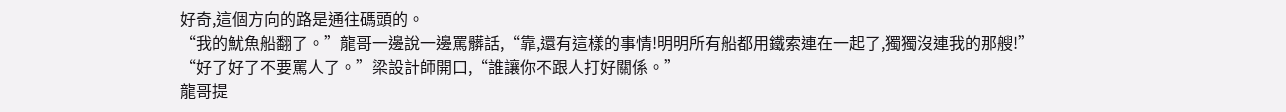好奇,這個方向的路是通往碼頭的。
“我的魷魚船翻了。”龍哥一邊說一邊罵髒話,“靠,還有這樣的事情!明明所有船都用鐵索連在一起了,獨獨沒連我的那艘!”
“好了好了不要罵人了。”梁設計師開口,“誰讓你不跟人打好關係。”
龍哥提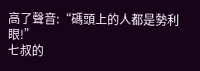高了聲音:“碼頭上的人都是勢利眼!”
七叔的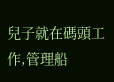兒子就在碼頭工作,管理船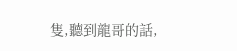隻,聽到龍哥的話,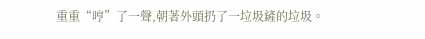重重“哼”了一聲,朝著外頭扔了一垃圾鏟的垃圾。